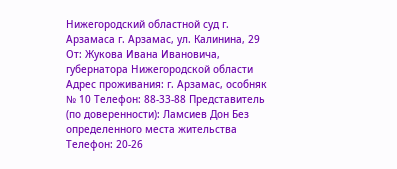Нижегородский областной суд г. Арзамаса г. Арзамас, ул. Калинина, 29 От: Жукова Ивана Ивановича, губернатора Нижегородской области Адрес проживания: г. Арзамас, особняк № 10 Телефон: 88-33-88 Представитель (по доверенности): Ламсиев Дон Без определенного места жительства Телефон: 20-26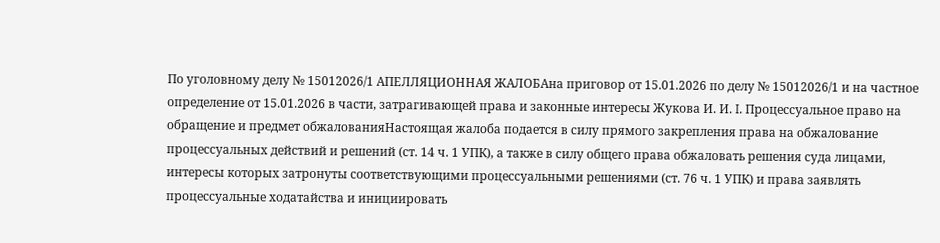По уголовному делу № 15012026/1 АПЕЛЛЯЦИОННАЯ ЖАЛОБАна приговор от 15.01.2026 по делу № 15012026/1 и на частное определение от 15.01.2026 в части, затрагивающей права и законные интересы Жукова И. И. I. Процессуальное право на обращение и предмет обжалованияНастоящая жалоба подается в силу прямого закрепления права на обжалование процессуальных действий и решений (ст. 14 ч. 1 УПК), а также в силу общего права обжаловать решения суда лицами, интересы которых затронуты соответствующими процессуальными решениями (ст. 76 ч. 1 УПК) и права заявлять процессуальные ходатайства и инициировать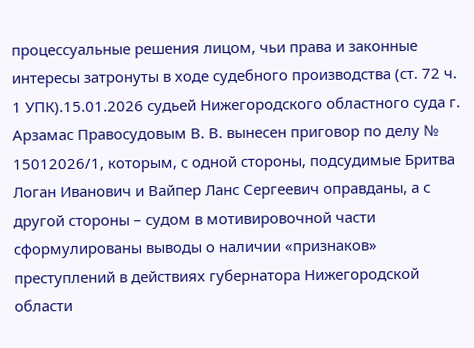процессуальные решения лицом, чьи права и законные интересы затронуты в ходе судебного производства (ст. 72 ч. 1 УПК).15.01.2026 судьей Нижегородского областного суда г. Арзамас Правосудовым В. В. вынесен приговор по делу № 15012026/1, которым, с одной стороны, подсудимые Бритва Логан Иванович и Вайпер Ланс Сергеевич оправданы, а с другой стороны – судом в мотивировочной части сформулированы выводы о наличии «признаков» преступлений в действиях губернатора Нижегородской области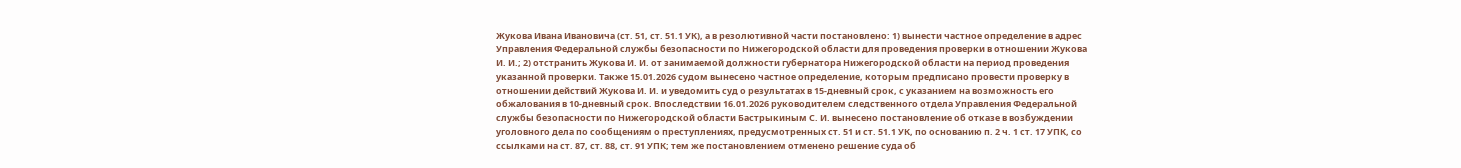Жукова Ивана Ивановича (ст. 51, ст. 51.1 УК), а в резолютивной части постановлено: 1) вынести частное определение в адрес Управления Федеральной службы безопасности по Нижегородской области для проведения проверки в отношении Жукова И. И.; 2) отстранить Жукова И. И. от занимаемой должности губернатора Нижегородской области на период проведения указанной проверки. Также 15.01.2026 судом вынесено частное определение, которым предписано провести проверку в отношении действий Жукова И. И. и уведомить суд о результатах в 15-дневный срок, с указанием на возможность его обжалования в 10-дневный срок. Впоследствии 16.01.2026 руководителем следственного отдела Управления Федеральной службы безопасности по Нижегородской области Бастрыкиным С. И. вынесено постановление об отказе в возбуждении уголовного дела по сообщениям о преступлениях, предусмотренных ст. 51 и ст. 51.1 УК, по основанию п. 2 ч. 1 ст. 17 УПК, со ссылками на ст. 87, ст. 88, ст. 91 УПК; тем же постановлением отменено решение суда об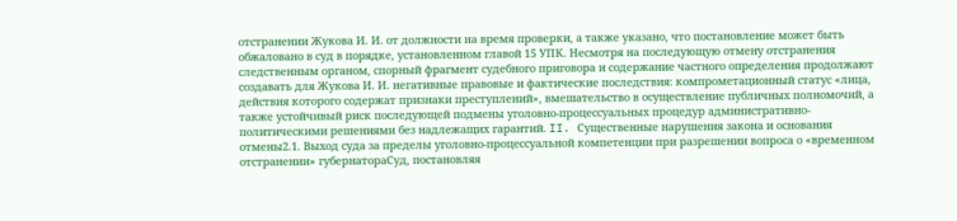отстранении Жукова И. И. от должности на время проверки, а также указано, что постановление может быть обжаловано в суд в порядке, установленном главой 15 УПК. Несмотря на последующую отмену отстранения следственным органом, спорный фрагмент судебного приговора и содержание частного определения продолжают создавать для Жукова И. И. негативные правовые и фактические последствия: компрометационный статус «лица, действия которого содержат признаки преступлений», вмешательство в осуществление публичных полномочий, а также устойчивый риск последующей подмены уголовно-процессуальных процедур административно-политическими решениями без надлежащих гарантий. II. Существенные нарушения закона и основания отмены2.1. Выход суда за пределы уголовно-процессуальной компетенции при разрешении вопроса о «временном отстранении» губернатораСуд, постановляя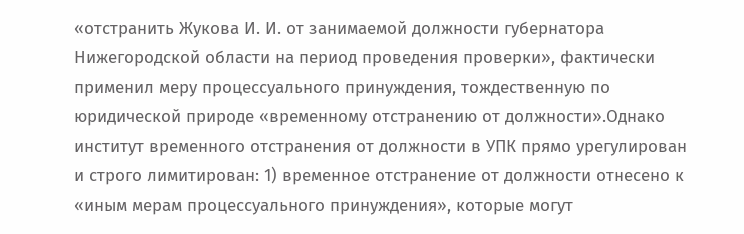«отстранить Жукова И. И. от занимаемой должности губернатора Нижегородской области на период проведения проверки», фактически применил меру процессуального принуждения, тождественную по юридической природе «временному отстранению от должности».Однако институт временного отстранения от должности в УПК прямо урегулирован и строго лимитирован: 1) временное отстранение от должности отнесено к «иным мерам процессуального принуждения», которые могут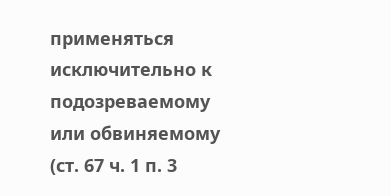применяться исключительно к подозреваемому или обвиняемому (ст. 67 ч. 1 п. 3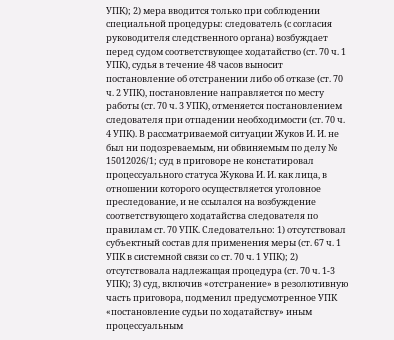УПК); 2) мера вводится только при соблюдении специальной процедуры: следователь (с согласия руководителя следственного органа) возбуждает перед судом соответствующее ходатайство (ст. 70 ч. 1 УПК), судья в течение 48 часов выносит постановление об отстранении либо об отказе (ст. 70 ч. 2 УПК), постановление направляется по месту работы (ст. 70 ч. 3 УПК), отменяется постановлением следователя при отпадении необходимости (ст. 70 ч. 4 УПК). В рассматриваемой ситуации Жуков И. И. не был ни подозреваемым, ни обвиняемым по делу № 15012026/1; суд в приговоре не констатировал процессуального статуса Жукова И. И. как лица, в отношении которого осуществляется уголовное преследование, и не ссылался на возбуждение соответствующего ходатайства следователя по правилам ст. 70 УПК. Следовательно: 1) отсутствовал субъектный состав для применения меры (ст. 67 ч. 1 УПК в системной связи со ст. 70 ч. 1 УПК); 2) отсутствовала надлежащая процедура (ст. 70 ч. 1-3 УПК); 3) суд, включив «отстранение» в резолютивную часть приговора, подменил предусмотренное УПК «постановление судьи по ходатайству» иным процессуальным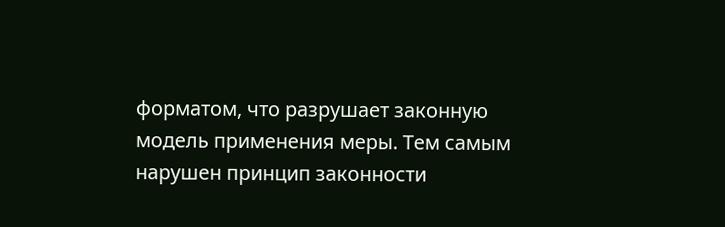форматом, что разрушает законную модель применения меры. Тем самым нарушен принцип законности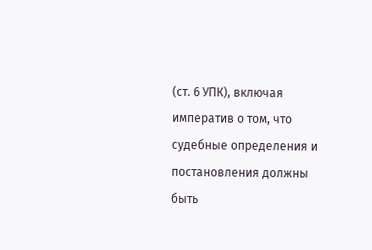(ст. 6 УПК), включая императив о том, что судебные определения и постановления должны быть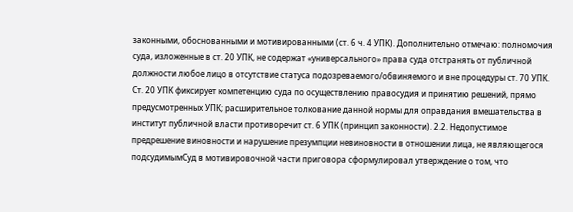законными, обоснованными и мотивированными (ст. 6 ч. 4 УПК). Дополнительно отмечаю: полномочия суда, изложенные в ст. 20 УПК, не содержат «универсального» права суда отстранять от публичной должности любое лицо в отсутствие статуса подозреваемого/обвиняемого и вне процедуры ст. 70 УПК. Ст. 20 УПК фиксирует компетенцию суда по осуществлению правосудия и принятию решений, прямо предусмотренных УПК; расширительное толкование данной нормы для оправдания вмешательства в институт публичной власти противоречит ст. 6 УПК (принцип законности). 2.2. Недопустимое предрешение виновности и нарушение презумпции невиновности в отношении лица, не являющегося подсудимымСуд в мотивировочной части приговора сформулировал утверждение о том, что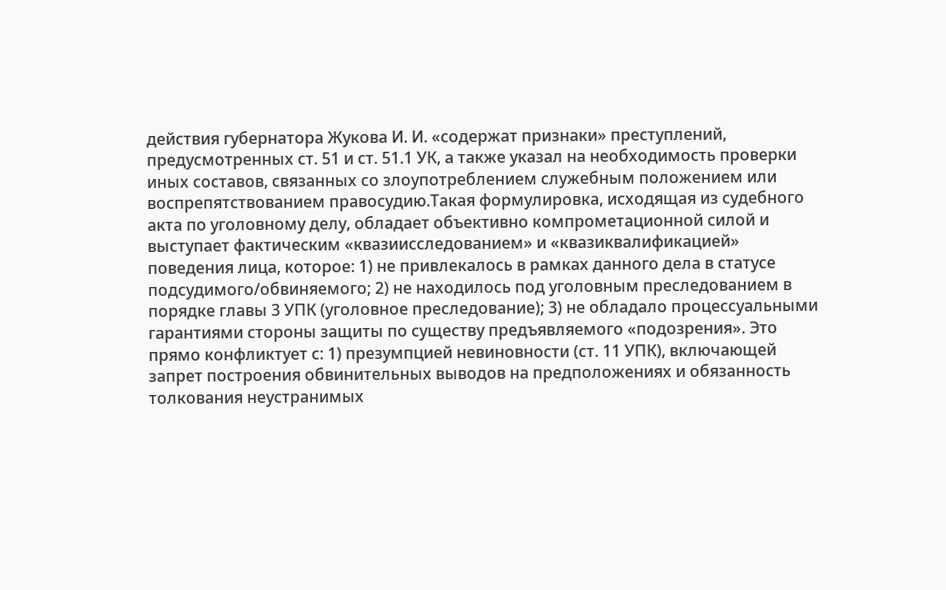действия губернатора Жукова И. И. «содержат признаки» преступлений, предусмотренных ст. 51 и ст. 51.1 УК, а также указал на необходимость проверки иных составов, связанных со злоупотреблением служебным положением или воспрепятствованием правосудию.Такая формулировка, исходящая из судебного акта по уголовному делу, обладает объективно компрометационной силой и выступает фактическим «квазиисследованием» и «квазиквалификацией» поведения лица, которое: 1) не привлекалось в рамках данного дела в статусе подсудимого/обвиняемого; 2) не находилось под уголовным преследованием в порядке главы 3 УПК (уголовное преследование); 3) не обладало процессуальными гарантиями стороны защиты по существу предъявляемого «подозрения». Это прямо конфликтует с: 1) презумпцией невиновности (ст. 11 УПК), включающей запрет построения обвинительных выводов на предположениях и обязанность толкования неустранимых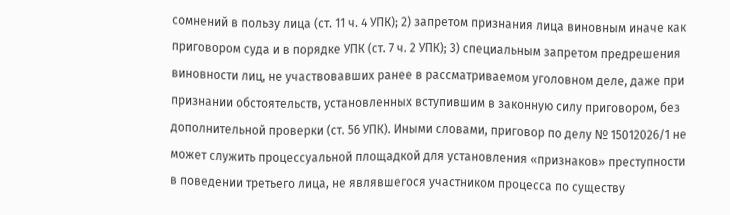сомнений в пользу лица (ст. 11 ч. 4 УПК); 2) запретом признания лица виновным иначе как приговором суда и в порядке УПК (ст. 7 ч. 2 УПК); 3) специальным запретом предрешения виновности лиц, не участвовавших ранее в рассматриваемом уголовном деле, даже при признании обстоятельств, установленных вступившим в законную силу приговором, без дополнительной проверки (ст. 56 УПК). Иными словами, приговор по делу № 15012026/1 не может служить процессуальной площадкой для установления «признаков» преступности в поведении третьего лица, не являвшегося участником процесса по существу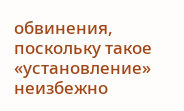обвинения, поскольку такое «установление» неизбежно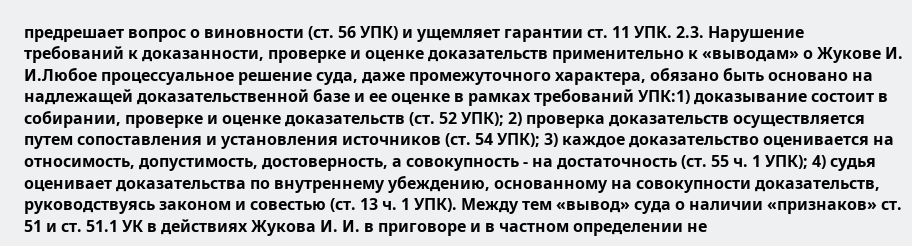предрешает вопрос о виновности (ст. 56 УПК) и ущемляет гарантии ст. 11 УПК. 2.3. Нарушение требований к доказанности, проверке и оценке доказательств применительно к «выводам» о Жукове И. И.Любое процессуальное решение суда, даже промежуточного характера, обязано быть основано на надлежащей доказательственной базе и ее оценке в рамках требований УПК:1) доказывание состоит в собирании, проверке и оценке доказательств (ст. 52 УПК); 2) проверка доказательств осуществляется путем сопоставления и установления источников (ст. 54 УПК); 3) каждое доказательство оценивается на относимость, допустимость, достоверность, а совокупность - на достаточность (ст. 55 ч. 1 УПК); 4) судья оценивает доказательства по внутреннему убеждению, основанному на совокупности доказательств, руководствуясь законом и совестью (ст. 13 ч. 1 УПК). Между тем «вывод» суда о наличии «признаков» ст. 51 и ст. 51.1 УК в действиях Жукова И. И. в приговоре и в частном определении не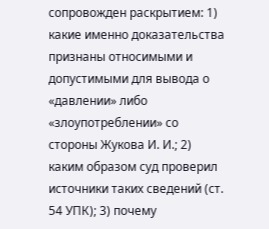сопровожден раскрытием: 1) какие именно доказательства признаны относимыми и допустимыми для вывода о «давлении» либо «злоупотреблении» со стороны Жукова И. И.; 2) каким образом суд проверил источники таких сведений (ст. 54 УПК); 3) почему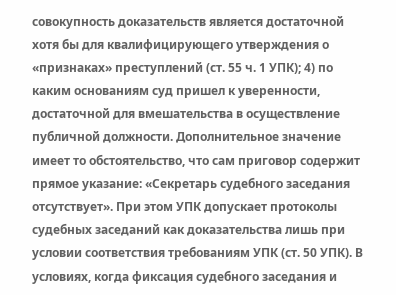совокупность доказательств является достаточной хотя бы для квалифицирующего утверждения о «признаках» преступлений (ст. 55 ч. 1 УПК); 4) по каким основаниям суд пришел к уверенности, достаточной для вмешательства в осуществление публичной должности. Дополнительное значение имеет то обстоятельство, что сам приговор содержит прямое указание: «Секретарь судебного заседания отсутствует». При этом УПК допускает протоколы судебных заседаний как доказательства лишь при условии соответствия требованиям УПК (ст. 50 УПК). В условиях, когда фиксация судебного заседания и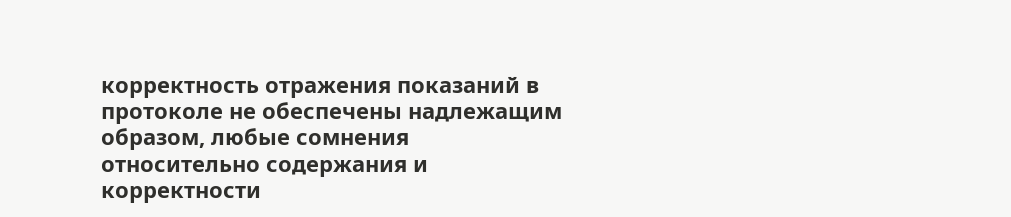корректность отражения показаний в протоколе не обеспечены надлежащим образом, любые сомнения относительно содержания и корректности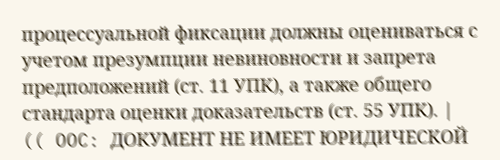процессуальной фиксации должны оцениваться с учетом презумпции невиновности и запрета предположений (ст. 11 УПК), а также общего стандарта оценки доказательств (ст. 55 УПК). |
(( OOC: ДОКУМЕНТ НЕ ИМЕЕТ ЮРИДИЧЕСКОЙ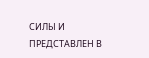СИЛЫ И ПРЕДСТАВЛЕН В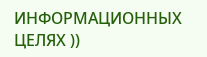ИНФОРМАЦИОННЫХ ЦЕЛЯХ ))